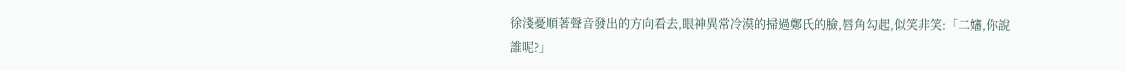徐淺憂順著聲音發出的方向看去,眼神異常冷漠的掃過鄭氏的臉,唇角勾起,似笑非笑:「二嬸,你說誰呢?」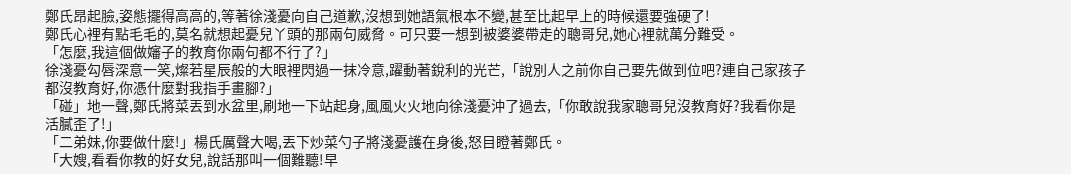鄭氏昂起臉,姿態擺得高高的,等著徐淺憂向自己道歉,沒想到她語氣根本不變,甚至比起早上的時候還要強硬了!
鄭氏心裡有點毛毛的,莫名就想起憂兒丫頭的那兩句威脅。可只要一想到被婆婆帶走的聰哥兒,她心裡就萬分難受。
「怎麼,我這個做嬸子的教育你兩句都不行了?」
徐淺憂勾唇深意一笑,燦若星辰般的大眼裡閃過一抹冷意,躍動著銳利的光芒,「說別人之前你自己要先做到位吧?連自己家孩子都沒教育好,你憑什麼對我指手畫腳?」
「碰」地一聲,鄭氏將菜丟到水盆里,刷地一下站起身,風風火火地向徐淺憂沖了過去,「你敢說我家聰哥兒沒教育好?我看你是活膩歪了!」
「二弟妹,你要做什麼!」楊氏厲聲大喝,丟下炒菜勺子將淺憂護在身後,怒目瞪著鄭氏。
「大嫂,看看你教的好女兒,說話那叫一個難聽!早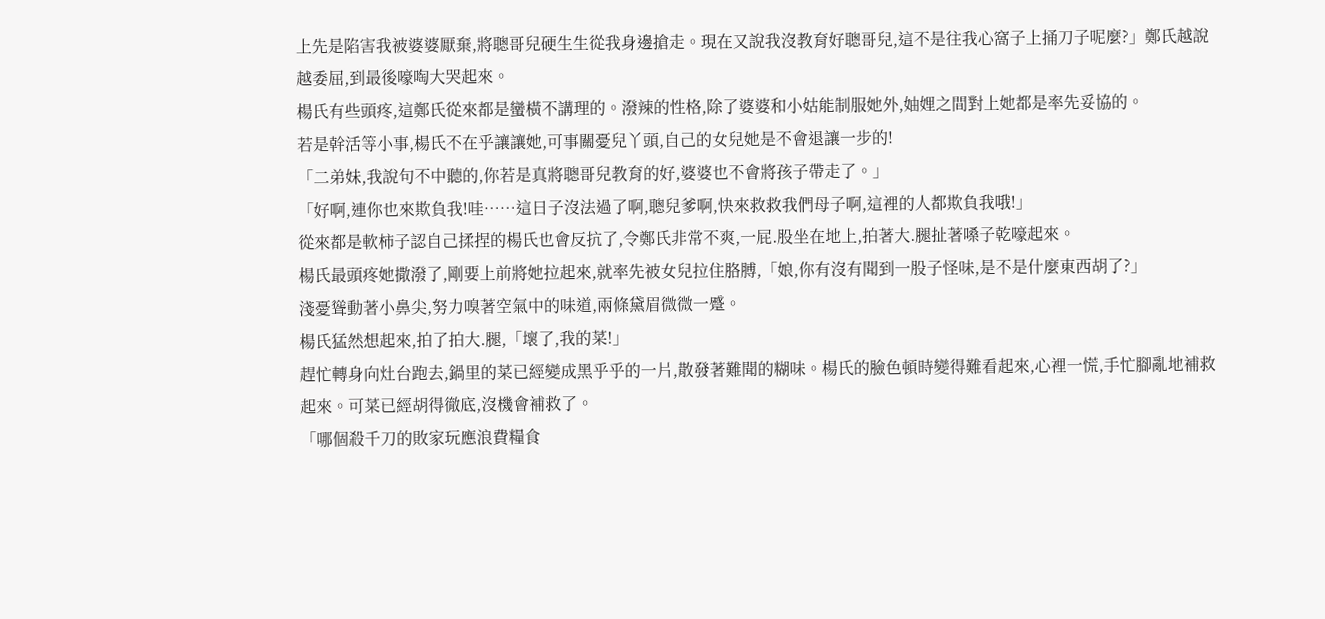上先是陷害我被婆婆厭棄,將聰哥兒硬生生從我身邊搶走。現在又說我沒教育好聰哥兒,這不是往我心窩子上捅刀子呢麼?」鄭氏越說越委屈,到最後嚎啕大哭起來。
楊氏有些頭疼,這鄭氏從來都是蠻橫不講理的。潑辣的性格,除了婆婆和小姑能制服她外,妯娌之間對上她都是率先妥協的。
若是幹活等小事,楊氏不在乎讓讓她,可事關憂兒丫頭,自己的女兒她是不會退讓一步的!
「二弟妹,我說句不中聽的,你若是真將聰哥兒教育的好,婆婆也不會將孩子帶走了。」
「好啊,連你也來欺負我!哇……這日子沒法過了啊,聰兒爹啊,快來救救我們母子啊,這裡的人都欺負我哦!」
從來都是軟柿子認自己揉捏的楊氏也會反抗了,令鄭氏非常不爽,一屁.股坐在地上,拍著大.腿扯著嗓子乾嚎起來。
楊氏最頭疼她撒潑了,剛要上前將她拉起來,就率先被女兒拉住胳膊,「娘,你有沒有聞到一股子怪味,是不是什麼東西胡了?」
淺憂聳動著小鼻尖,努力嗅著空氣中的味道,兩條黛眉微微一蹙。
楊氏猛然想起來,拍了拍大.腿,「壞了,我的菜!」
趕忙轉身向灶台跑去,鍋里的菜已經變成黑乎乎的一片,散發著難聞的糊味。楊氏的臉色頓時變得難看起來,心裡一慌,手忙腳亂地補救起來。可菜已經胡得徹底,沒機會補救了。
「哪個殺千刀的敗家玩應浪費糧食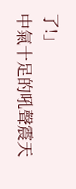了!」
中氣十足的吼聲震天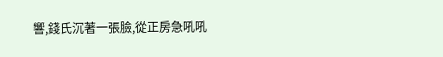響,錢氏沉著一張臉,從正房急吼吼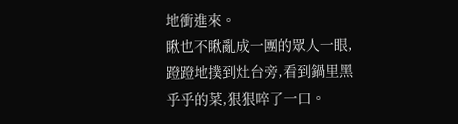地衝進來。
瞅也不瞅亂成一團的眾人一眼,蹬蹬地撲到灶台旁,看到鍋里黑乎乎的菜,狠狠啐了一口。